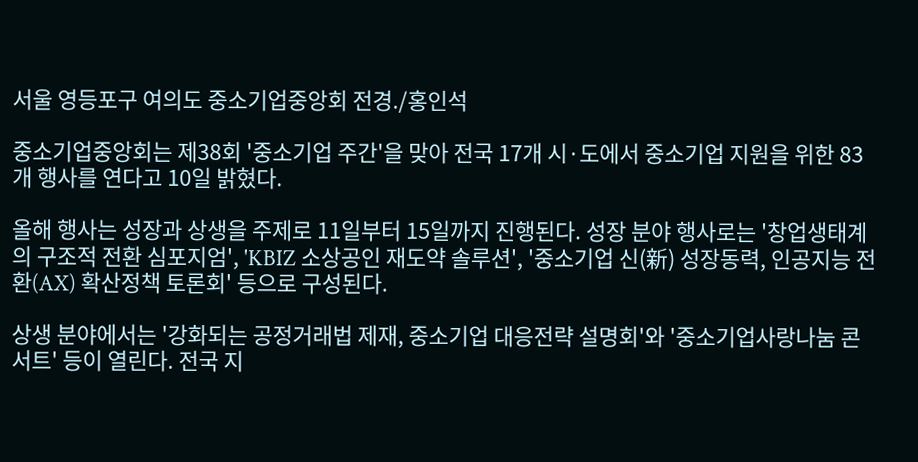서울 영등포구 여의도 중소기업중앙회 전경./홍인석

중소기업중앙회는 제38회 '중소기업 주간'을 맞아 전국 17개 시·도에서 중소기업 지원을 위한 83개 행사를 연다고 10일 밝혔다.

올해 행사는 성장과 상생을 주제로 11일부터 15일까지 진행된다. 성장 분야 행사로는 '창업생태계의 구조적 전환 심포지엄', 'KBIZ 소상공인 재도약 솔루션', '중소기업 신(新) 성장동력, 인공지능 전환(AX) 확산정책 토론회' 등으로 구성된다.

상생 분야에서는 '강화되는 공정거래법 제재, 중소기업 대응전략 설명회'와 '중소기업사랑나눔 콘서트' 등이 열린다. 전국 지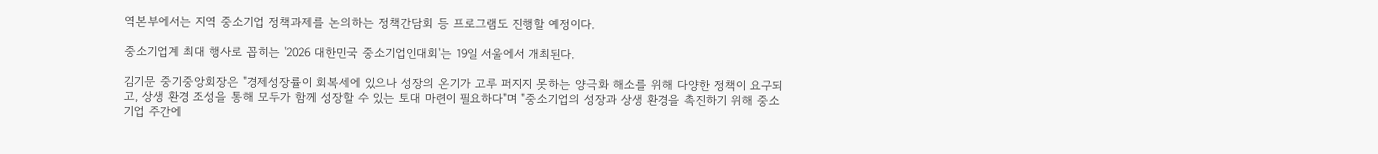역본부에서는 지역 중소기업 정책과제를 논의하는 정책간담회 등 프로그램도 진행할 예정이다.

중소기업계 최대 행사로 꼽히는 '2026 대한민국 중소기업인대회'는 19일 서울에서 개최된다.

김기문 중기중앙회장은 "경제성장률이 회복세에 있으나 성장의 온기가 고루 퍼지지 못하는 양극화 해소를 위해 다양한 정책이 요구되고, 상생 환경 조성을 통해 모두가 함께 성장할 수 있는 토대 마련이 필요하다"며 "중소기업의 성장과 상생 환경을 촉진하기 위해 중소기업 주간에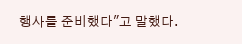행사를 준비했다"고 말했다.